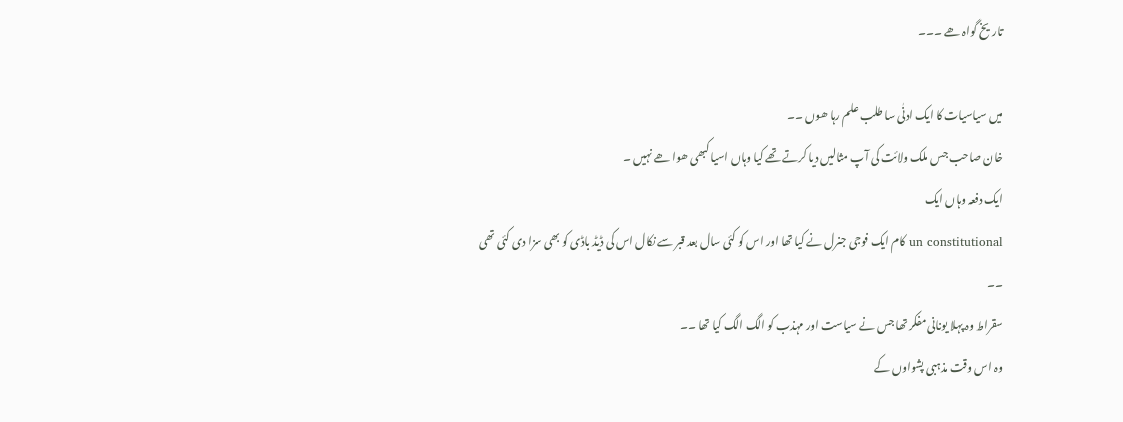تاریخ گواہ ھے ۔۔۔

میں سیاسیات کا ایک ادنٰی سا طلب علم رہا ھوں ۔۔
خان صاحب جس ملک ولائت کی آپ مثالیں دیا کرتے تھے کیا وہاں اسیا کبھی ھوا ھے نہیں ۔
ایک دفعہ وہاں ایک
un constitutional کام ایک فوجی جنرل نے کیا تھا اور اس کو کئی سال بعد قبر سے نکال اس کی ڈیڈ باڈی کو بھی سزا دی کئی تھی ۔۔
سقراط وہ پہلا یونانی مفکر تھا جس نے سیاست اور مہذب کو الگ الگ کیا تھا ۔۔
وہ اس وقت مذہبی پشواوں کے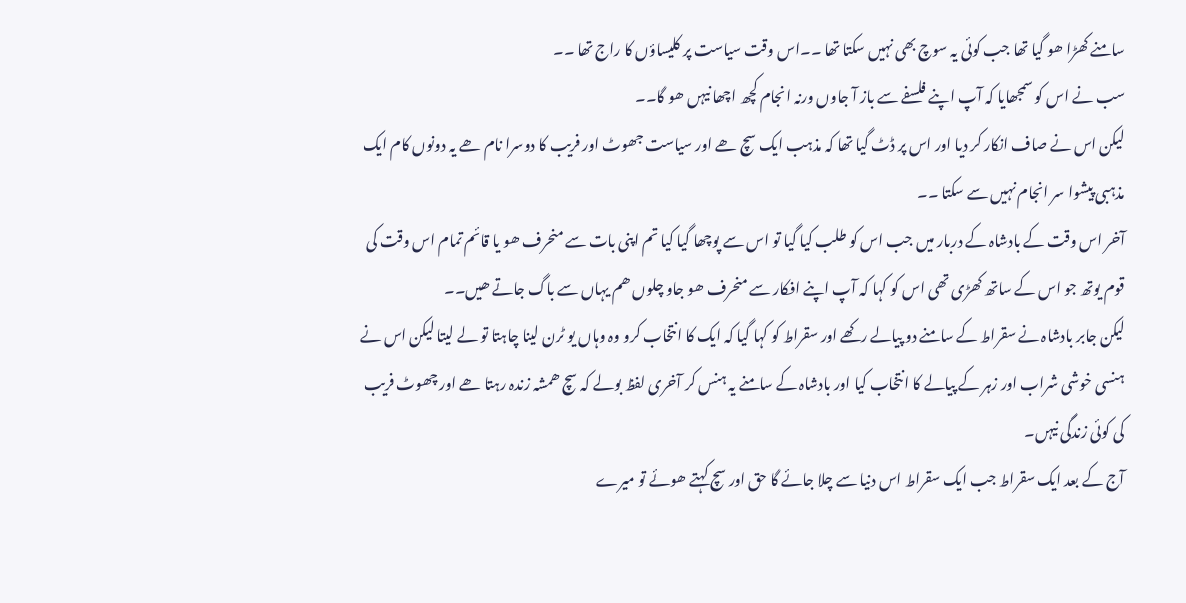سامنے کھڑا ھو گیا تھا جب کوئی یہ سوچ بھی نہیں سکتا تھا ۔۔اس وقت سیاست پر کلیساؤں کا راج تھا ۔۔
سب نے اس کو سمجھایا کہ آپ اپنے فلسفے سے باز آ جاوں ورنہ انجام کچھ اچھا نیہں ھو گا۔۔
لیکن اس نے صاف انکار کر دیا اور اس پر ڈٹ گیا تھا کہ مذہب ایک سچ ھے اور سیاست جھوٹ اور فریب کا دوسرا نام ھے یہ دونوں کام ایک مذہبی پیشوا سر انجام نہیں سے سکتا ۔۔
آخر اس وقت کے بادشاہ کے دربار میں جب اس کو طلب کیا گیا تو اس سے پوچھا گیا کیا تم اپنی بات سے منحرف ھو یا قائم تمام اس وقت کی قوم یوتھ جو اس کے ساتھ کھڑی تھی اس کو کہا کہ آپ اپنے افکار سے منحرف ھو جاو چلوں ھم یہاں سے باگ جاتے ھیں۔۔
لیکن جابر بادشاہ نے سقراط کے سامنے دو پیالے رکھے اور سقراط کو کہا گیا کہ ایک کا انتخاب کرو وہ وہاں یو ٹرن لینا چاہتا تو لے لیتا لیکن اس نے ہنسی خوشی شراب اور زہر کے پیالے کا انتخاب کیا اور بادشاہ کے سامنے یہ ہنس کر آخری لفظ بولے کہ سچ ھمشہ زندہ رہتا ھے اور چھوٹ فریب کی کوئی زندگی نیہں۔
آج کے بعد ایک سقراط جب ایک سقراط اس دنیا سے چلا جائے گا حق اور سچ کہتے ھوئے تو میرے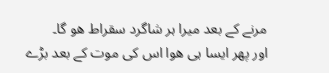مرنے کے بعد میرا ہر شاگرد سقراط ھو گا۔
اور پھر ایسا ہی ھوا اس کی موت کے بعد بڑے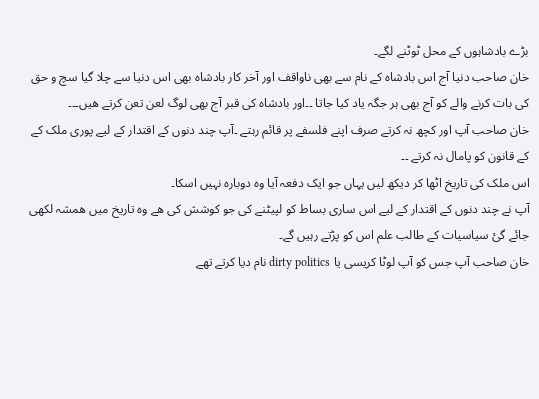بڑے بادشاہوں کے محل ٹوٹنے لگے۔
خان صاحب دنیا آج اس بادشاہ کے نام سے بھی ناواقف اور آخر کار بادشاہ بھی اس دنیا سے چلا گیا سچ و حق کی بات کرنے والے کو آج بھی ہر جگہ یاد کیا جاتا ۔۔اور بادشاہ کی قبر آج بھی لوگ لعن تعن کرتے ھیں۔۔۔
خان صاحب آپ اور کچھ نہ کرتے صرف اپنے فلسفے پر قائم رہتے ۔آپ چند دنوں کے اقتدار کے لیے پوری ملک کے کے قانون کو پامال نہ کرتے ۔۔
اس ملک کی تاریخ اٹھا کر دیکھ لیں یہاں جو ایک دفعہ آیا وہ دوبارہ نہیں اسکا۔
آپ نے چند دنوں کے اقتدار کے لیے اس ساری بساط کو لپیٹنے کی جو کوشش کی ھے وہ تاریخ میں ھمشہ لکھی جائے گئ سیاسیات کے طالب علم اس کو پڑتے رہیں گے۔
خان صاحب آپ جس کو آپ لوٹا کریسی یا dirty politics نام دیا کرتے تھے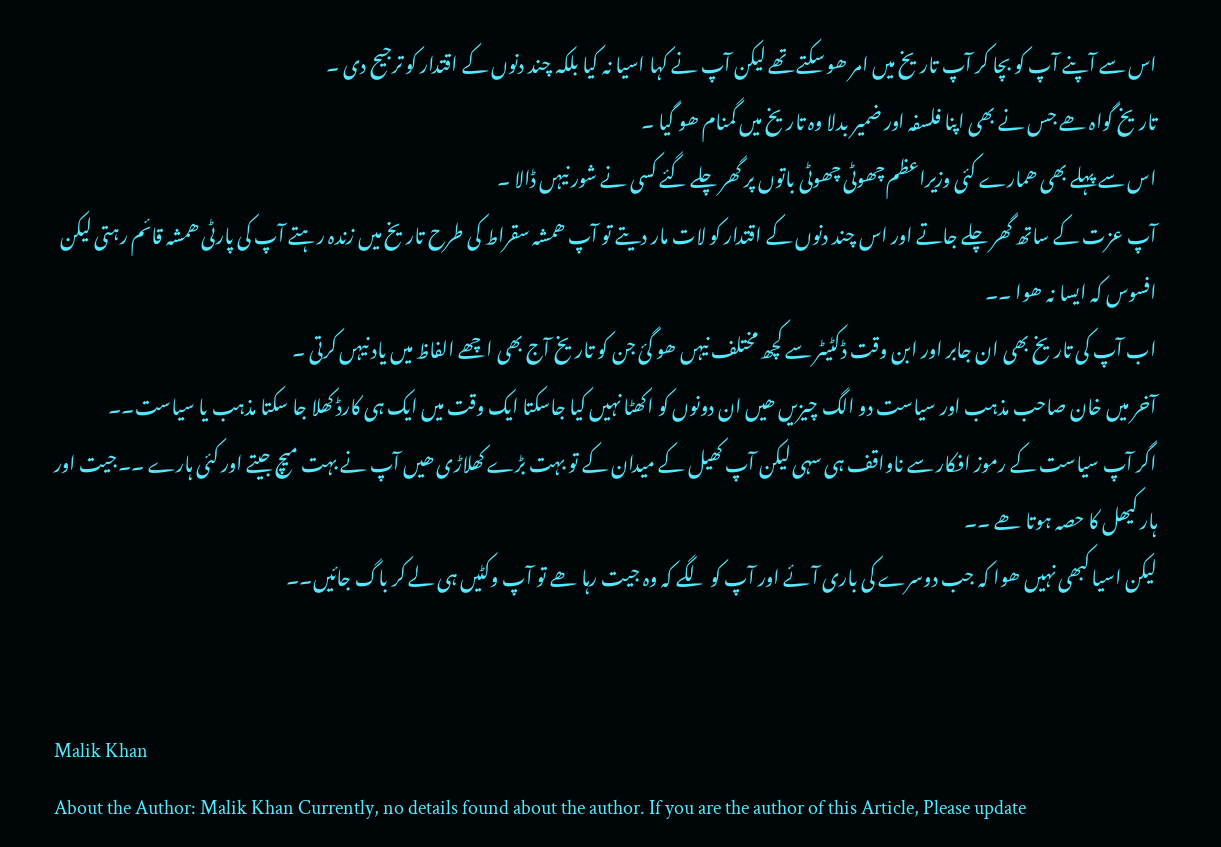اس سے آپنے آپ کو بچا کر آپ تاریخ میں امر ھو سکتے تھے لیکن آپ نے کہا اسیا نہ کیا بلکہ چند دنوں کے اقتدار کو ترجیح دی ۔
تاریخ گواہ ھے جس نے بھی اپنا فلسفہ اور ضمیر بدلا وہ تاریخ میں گمنام ھو گیا ۔
اس سے پہلے بھی ھمارے کئی وزیراعظم چھوٹی چھوٹی باتوں پر گھر چلے گئے کسی نے شور نیہں ڈالا ۔
آپ عزت کے ساتھ گھر چلے جاتے اور اس چند دنوں کے اقتدار کو لات مار دیتے تو آپ ھمشہ سقراط کی طرح تاریخ میں زندہ رہتے آپ کی پارٹی ھمشہ قائم رہتی لیکن افسوس کہ ایسا نہ ھوا ۔۔
اب آپ کی تاریخ بھی ان جابر اور ابن وقت ڈکٹیٹر سے کچھ مختلف نیہں ھو گئ جن کو تاریخ آج بھی اچھے الفاظ میں یاد نیہں کرتی ۔
آخر میں خان صاحب مذہب اور سیاست دو الگ چیزیں ھیں ان دونوں کو اکھٹا نہیں کیا جاسکتا ایک وقت میں ایک ہی کارڈ کھلا جا سکتا مذہب یا سیاست۔۔
اگر آپ سیاست کے رموز افکار سے ناواقف ہی سہی لیکن آپ کھیل کے میدان کے تو بہت بڑے کھلاڑی ھیں آپ نے بہت میچ جیتے اور کئی ہارے ۔۔جیت اور ہار کیھل کا حصہ ہوتا ھے ۔۔
لیکن اسیا کبھی نہیں ھوا کہ جب دوسرے کی باری آئے اور آپ کو لگے کہ وہ جیت رہا ھے تو آپ وکٹیں ہی لے کر باگ جائیں۔۔


Malik Khan
About the Author: Malik Khan Currently, no details found about the author. If you are the author of this Article, Please update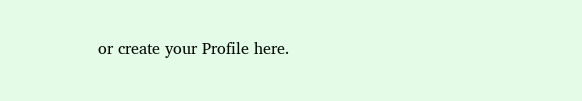or create your Profile here.